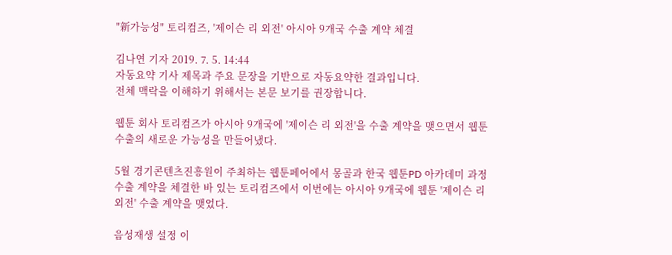"新가능성" 토리컴즈, '제이슨 리 외전' 아시아 9개국 수출 계약 체결

김나연 기자 2019. 7. 5. 14:44
자동요약 기사 제목과 주요 문장을 기반으로 자동요약한 결과입니다.
전체 맥락을 이해하기 위해서는 본문 보기를 권장합니다.

웹툰 회사 토리컴즈가 아시아 9개국에 '제이슨 리 외전'을 수출 계약을 맺으면서 웹툰 수출의 새로운 가능성을 만들어냈다.

5월 경기콘텐츠진흥원이 주최하는 웹툰페어에서 몽골과 한국 웹툰PD 아카데미 과정 수출 계약을 체결한 바 있는 토리컴즈에서 이번에는 아시아 9개국에 웹툰 '제이슨 리 외전' 수출 계약을 맺었다.

음성재생 설정 이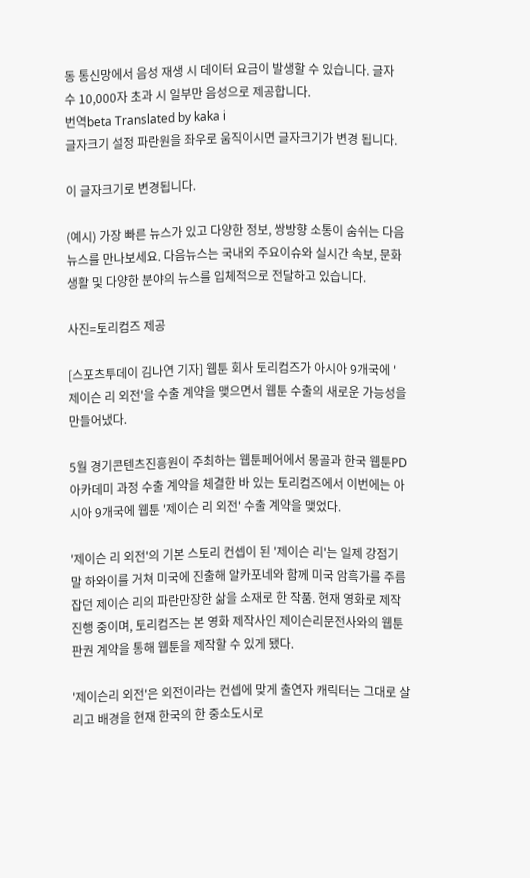동 통신망에서 음성 재생 시 데이터 요금이 발생할 수 있습니다. 글자 수 10,000자 초과 시 일부만 음성으로 제공합니다.
번역beta Translated by kaka i
글자크기 설정 파란원을 좌우로 움직이시면 글자크기가 변경 됩니다.

이 글자크기로 변경됩니다.

(예시) 가장 빠른 뉴스가 있고 다양한 정보, 쌍방향 소통이 숨쉬는 다음뉴스를 만나보세요. 다음뉴스는 국내외 주요이슈와 실시간 속보, 문화생활 및 다양한 분야의 뉴스를 입체적으로 전달하고 있습니다.

사진=토리컴즈 제공

[스포츠투데이 김나연 기자] 웹툰 회사 토리컴즈가 아시아 9개국에 '제이슨 리 외전'을 수출 계약을 맺으면서 웹툰 수출의 새로운 가능성을 만들어냈다.

5월 경기콘텐츠진흥원이 주최하는 웹툰페어에서 몽골과 한국 웹툰PD 아카데미 과정 수출 계약을 체결한 바 있는 토리컴즈에서 이번에는 아시아 9개국에 웹툰 '제이슨 리 외전' 수출 계약을 맺었다.

'제이슨 리 외전'의 기본 스토리 컨셉이 된 '제이슨 리'는 일제 강점기말 하와이를 거쳐 미국에 진출해 알카포네와 함께 미국 암흑가를 주름잡던 제이슨 리의 파란만장한 삶을 소재로 한 작품. 현재 영화로 제작 진행 중이며, 토리컴즈는 본 영화 제작사인 제이슨리문전사와의 웹툰 판권 계약을 통해 웹툰을 제작할 수 있게 됐다.

'제이슨리 외전'은 외전이라는 컨셉에 맞게 출연자 캐릭터는 그대로 살리고 배경을 현재 한국의 한 중소도시로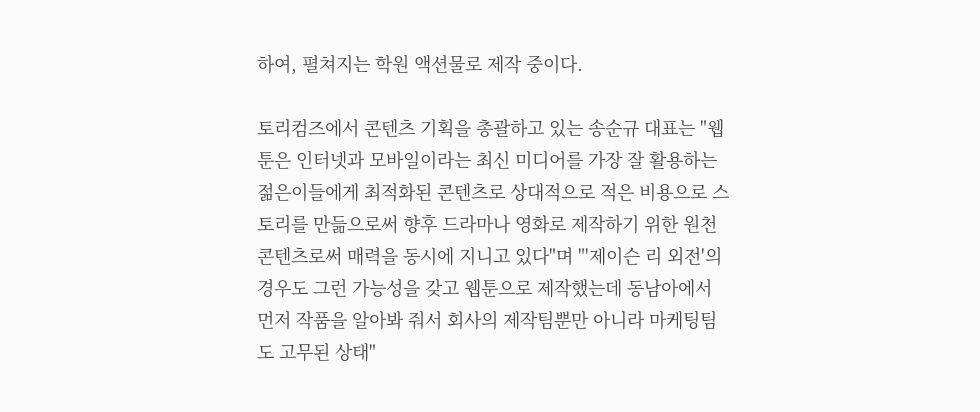하여, 펼쳐지는 학원 액션물로 제작 중이다.

토리컴즈에서 콘텐츠 기획을 총괄하고 있는 송순규 대표는 "웹툰은 인터넷과 모바일이라는 최신 미디어를 가장 잘 활용하는 젊은이들에게 최적화된 콘텐츠로 상대적으로 적은 비용으로 스토리를 만듦으로써 향후 드라마나 영화로 제작하기 위한 원천 콘텐츠로써 매력을 동시에 지니고 있다"며 "'제이슨 리 외전'의 경우도 그런 가능성을 갖고 웹툰으로 제작했는데 동남아에서 먼저 작품을 알아봐 줘서 회사의 제작팀뿐만 아니라 마케팅팀도 고무된 상태"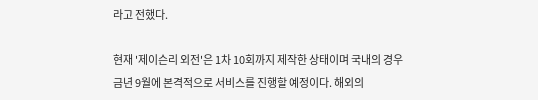라고 전했다.

현재 '제이슨리 외전'은 1차 10회까지 제작한 상태이며 국내의 경우 금년 9월에 본격적으로 서비스를 진행할 예정이다. 해외의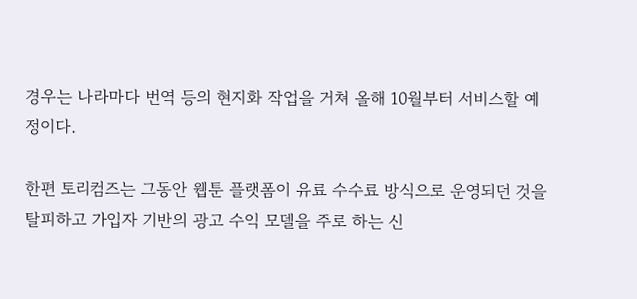경우는 나라마다 번역 등의 현지화 작업을 거쳐 올해 10월부터 서비스할 예정이다.

한편 토리컴즈는 그동안 웹툰 플랫폼이 유료 수수료 방식으로 운영되던 것을 탈피하고 가입자 기반의 광고 수익 모델을 주로 하는 신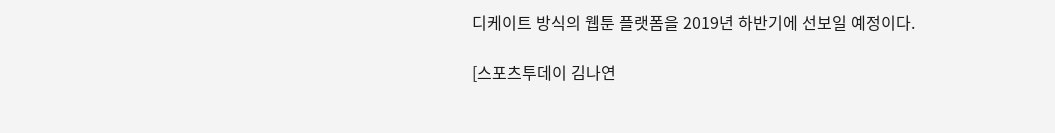디케이트 방식의 웹툰 플랫폼을 2019년 하반기에 선보일 예정이다.

[스포츠투데이 김나연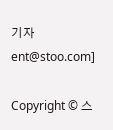기자 ent@stoo.com]

Copyright © 스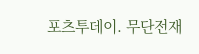포츠투데이. 무단전재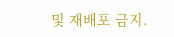및 재배포 금지.